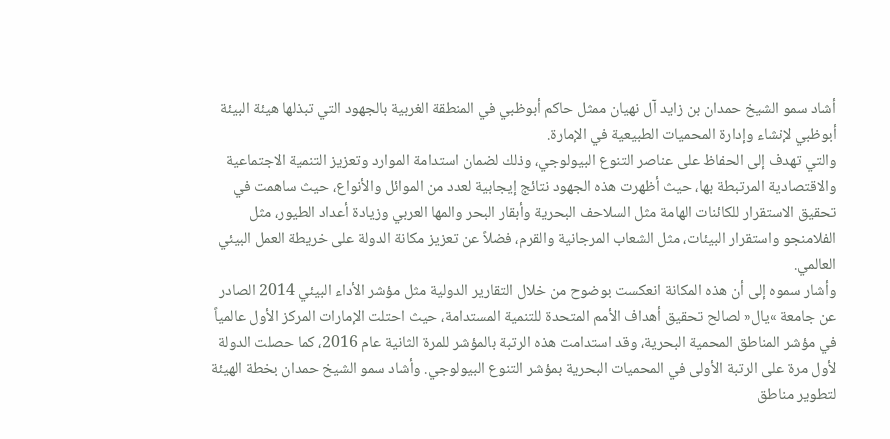أشاد سمو الشيخ حمدان بن زايد آل نهيان ممثل حاكم أبوظبي في المنطقة الغربية بالجهود التي تبذلها هيئة البيئة أبوظبي لإنشاء وإدارة المحميات الطبيعية في الإمارة.
والتي تهدف إلى الحفاظ على عناصر التنوع البيولوجي، وذلك لضمان استدامة الموارد وتعزيز التنمية الاجتماعية والاقتصادية المرتبطة بها، حيث أظهرت هذه الجهود نتائج إيجابية لعدد من الموائل والأنواع، حيث ساهمت في تحقيق الاستقرار للكائنات الهامة مثل السلاحف البحرية وأبقار البحر والمها العربي وزيادة أعداد الطيور، مثل الفلامنجو واستقرار البيئات، مثل الشعاب المرجانية والقرم، فضلاً عن تعزيز مكانة الدولة على خريطة العمل البيئي العالمي.
وأشار سموه إلى أن هذه المكانة انعكست بوضوح من خلال التقارير الدولية مثل مؤشر الأداء البيئي 2014 الصادر عن جامعة »يال« لصالح تحقيق أهداف الأمم المتحدة للتنمية المستدامة، حيث احتلت الإمارات المركز الأول عالمياً في مؤشر المناطق المحمية البحرية، وقد استدامت هذه الرتبة بالمؤشر للمرة الثانية عام 2016، كما حصلت الدولة لأول مرة على الرتبة الأولى في المحميات البحرية بمؤشر التنوع البيولوجي. وأشاد سمو الشيخ حمدان بخطة الهيئة لتطوير مناطق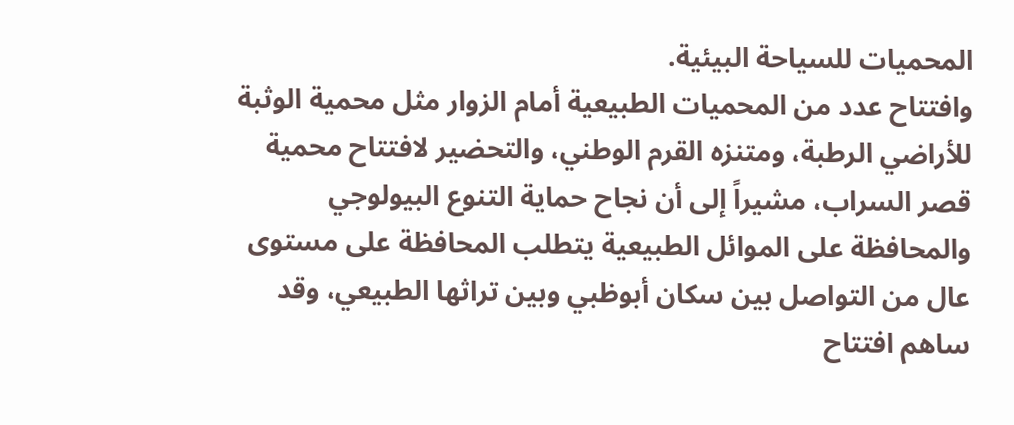المحميات للسياحة البيئية.
وافتتاح عدد من المحميات الطبيعية أمام الزوار مثل محمية الوثبة للأراضي الرطبة، ومتنزه القرم الوطني، والتحضير لافتتاح محمية قصر السراب، مشيراً إلى أن نجاح حماية التنوع البيولوجي والمحافظة على الموائل الطبيعية يتطلب المحافظة على مستوى عال من التواصل بين سكان أبوظبي وبين تراثها الطبيعي، وقد ساهم افتتاح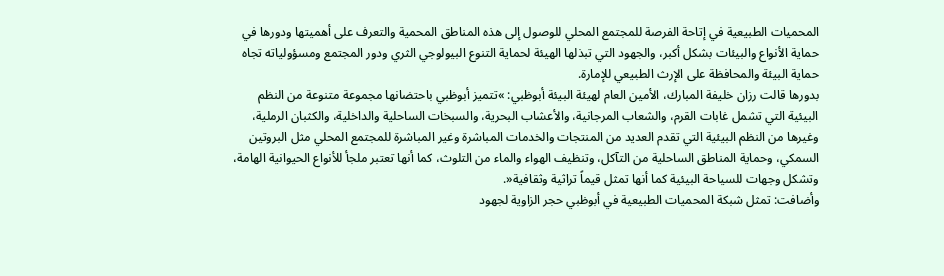المحميات الطبيعية في إتاحة الفرصة للمجتمع المحلي للوصول إلى هذه المناطق المحمية والتعرف على أهميتها ودورها في حماية الأنواع والبيئات بشكل أكبر، والجهود التي تبذلها الهيئة لحماية التنوع البيولوجي الثري ودور المجتمع ومسؤولياته تجاه حماية البيئة والمحافظة على الإرث الطبيعي للإمارة.
بدورها قالت رزان خليفة المبارك، الأمين العام لهيئة البيئة أبوظبي: »تتميز أبوظبي باحتضانها مجموعة متنوعة من النظم البيئية التي تشمل غابات القرم، والشعاب المرجانية، والأعشاب البحرية، والسبخات الساحلية والداخلية، والكثبان الرملية، وغيرها من النظم البيئية التي تقدم العديد من المنتجات والخدمات المباشرة وغير المباشرة للمجتمع المحلي مثل البروتين السمكي، وحماية المناطق الساحلية من التآكل، وتنظيف الهواء والماء من التلوث، كما أنها تعتبر ملجأ للأنواع الحيوانية الهامة، وتشكل وجهات للسياحة البيئية كما أنها تمثل قيماً تراثية وثقافية«.
وأضافت: تمثل شبكة المحميات الطبيعية في أبوظبي حجر الزاوية لجهود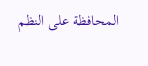المحافظة على النظم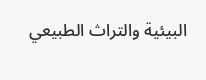البيئية والتراث الطبيعي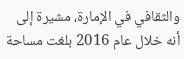والثقافي في الإمارة، مشيرة إلى أنه خلال عام 2016 بلغت مساحة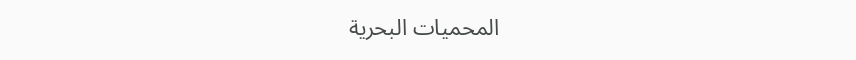المحميات البحرية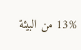13% من البيئة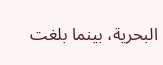البحرية، بينما بلغت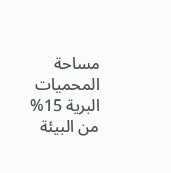مساحة المحميات البرية 15% من البيئة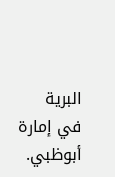البرية في إمارة أبوظبي.